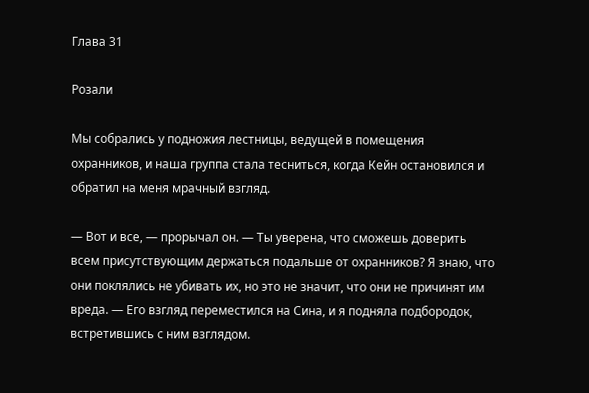Глава 31

Розали

Мы собрались у подножия лестницы, ведущей в помещения охранников, и наша группа стала тесниться, когда Кейн остановился и обратил на меня мрачный взгляд.

— Вот и все, — прорычал он. — Ты уверена, что сможешь доверить всем присутствующим держаться подальше от охранников? Я знаю, что они поклялись не убивать их, но это не значит, что они не причинят им вреда. — Его взгляд переместился на Сина, и я подняла подбородок, встретившись с ним взглядом.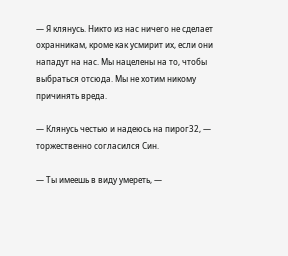— Я клянусь. Никто из нас ничего не сделает охранникам, кроме как усмирит их, если они нападут на нас. Мы нацелены на то, чтобы выбраться отсюда. Мы не хотим никому причинять вреда.

— Клянусь честью и надеюсь на пирог32, — торжественно согласился Син.

— Ты имеешь в виду умереть, —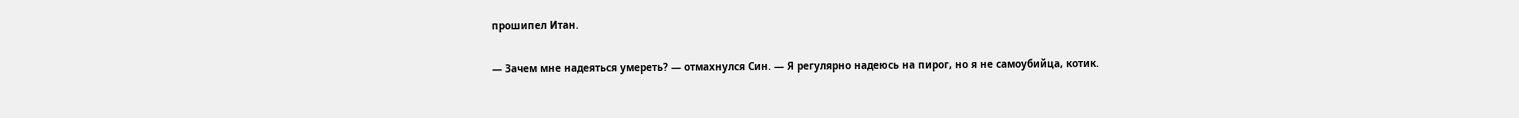прошипел Итан.

— Зачем мне надеяться умереть? — отмахнулся Син. — Я регулярно надеюсь на пирог, но я не самоубийца, котик.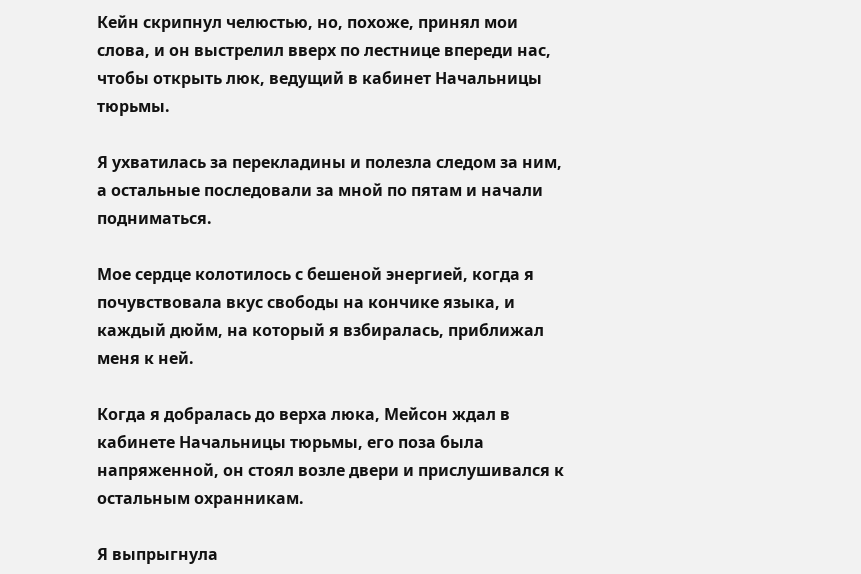Кейн скрипнул челюстью, но, похоже, принял мои слова, и он выстрелил вверх по лестнице впереди нас, чтобы открыть люк, ведущий в кабинет Начальницы тюрьмы.

Я ухватилась за перекладины и полезла следом за ним, а остальные последовали за мной по пятам и начали подниматься.

Мое сердце колотилось с бешеной энергией, когда я почувствовала вкус свободы на кончике языка, и каждый дюйм, на который я взбиралась, приближал меня к ней.

Когда я добралась до верха люка, Мейсон ждал в кабинете Начальницы тюрьмы, его поза была напряженной, он стоял возле двери и прислушивался к остальным охранникам.

Я выпрыгнула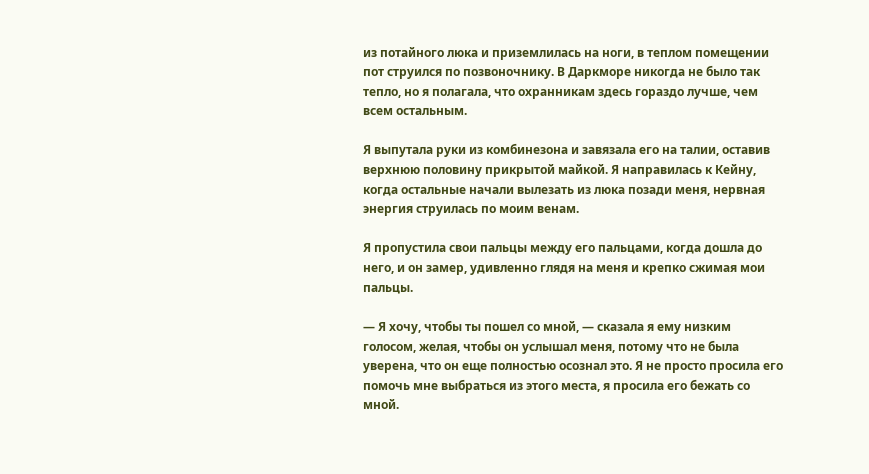из потайного люка и приземлилась на ноги, в теплом помещении пот струился по позвоночнику. В Даркморе никогда не было так тепло, но я полагала, что охранникам здесь гораздо лучше, чем всем остальным.

Я выпутала руки из комбинезона и завязала его на талии, оставив верхнюю половину прикрытой майкой. Я направилась к Кейну, когда остальные начали вылезать из люка позади меня, нервная энергия струилась по моим венам.

Я пропустила свои пальцы между его пальцами, когда дошла до него, и он замер, удивленно глядя на меня и крепко сжимая мои пальцы.

— Я хочу, чтобы ты пошел со мной, — сказала я ему низким голосом, желая, чтобы он услышал меня, потому что не была уверена, что он еще полностью осознал это. Я не просто просила его помочь мне выбраться из этого места, я просила его бежать со мной.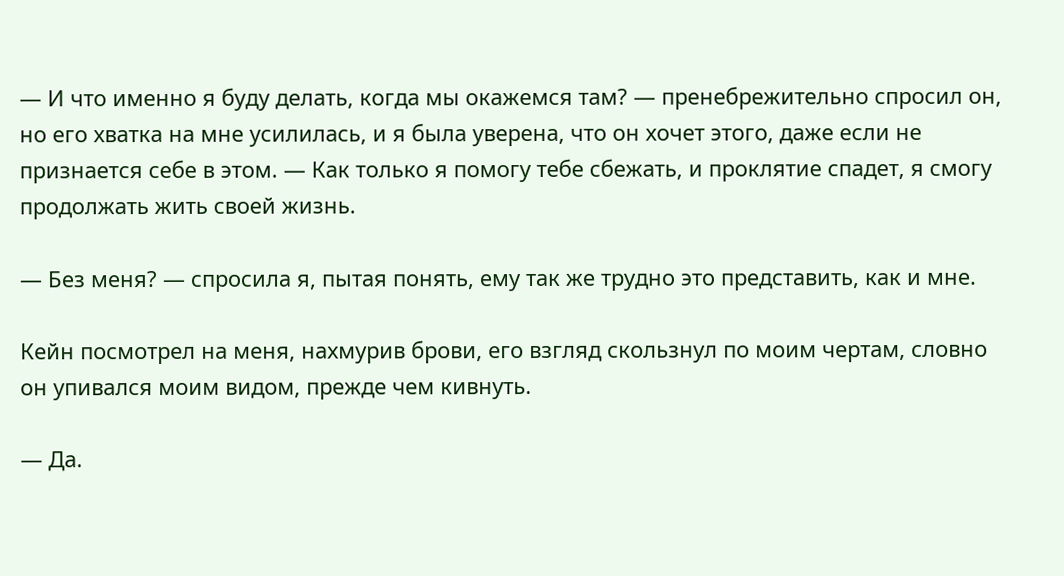— И что именно я буду делать, когда мы окажемся там? — пренебрежительно спросил он, но его хватка на мне усилилась, и я была уверена, что он хочет этого, даже если не признается себе в этом. — Как только я помогу тебе сбежать, и проклятие спадет, я смогу продолжать жить своей жизнь.

— Без меня? — спросила я, пытая понять, ему так же трудно это представить, как и мне.

Кейн посмотрел на меня, нахмурив брови, его взгляд скользнул по моим чертам, словно он упивался моим видом, прежде чем кивнуть.

— Да.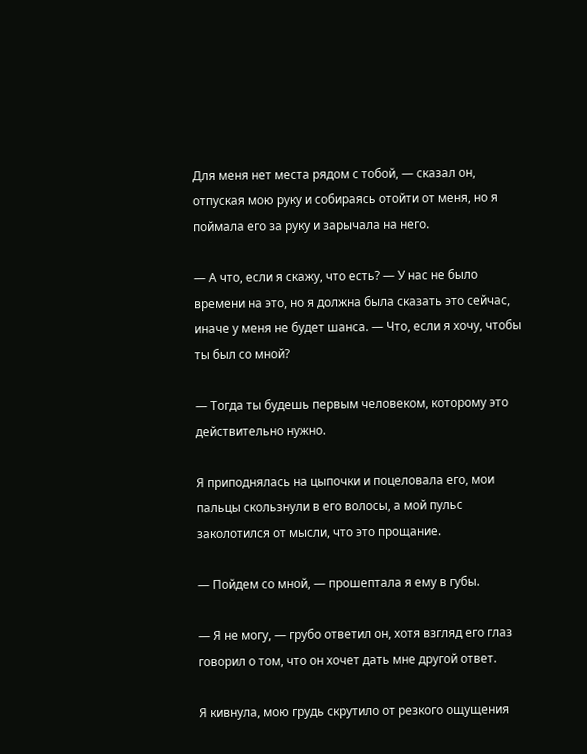Для меня нет места рядом с тобой, — сказал он, отпуская мою руку и собираясь отойти от меня, но я поймала его за руку и зарычала на него.

— А что, если я скажу, что есть? — У нас не было времени на это, но я должна была сказать это сейчас, иначе у меня не будет шанса. — Что, если я хочу, чтобы ты был со мной?

— Тогда ты будешь первым человеком, которому это действительно нужно.

Я приподнялась на цыпочки и поцеловала его, мои пальцы скользнули в его волосы, а мой пульс заколотился от мысли, что это прощание.

— Пойдем со мной, — прошептала я ему в губы.

— Я не могу, — грубо ответил он, хотя взгляд его глаз говорил о том, что он хочет дать мне другой ответ.

Я кивнула, мою грудь скрутило от резкого ощущения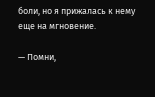боли, но я прижалась к нему еще на мгновение.

— Помни,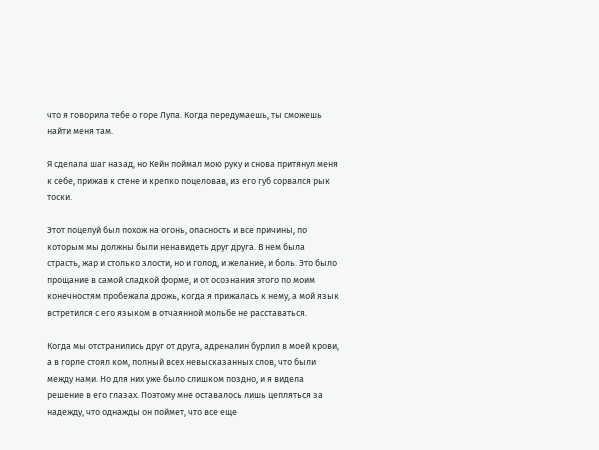что я говорила тебе о горе Лупа. Когда передумаешь, ты сможешь найти меня там.

Я сделала шаг назад, но Кейн поймал мою руку и снова притянул меня к себе, прижав к стене и крепко поцеловав, из его губ сорвался рык тоски.

Этот поцелуй был похож на огонь, опасность и все причины, по которым мы должны были ненавидеть друг друга. В нем была страсть, жар и столько злости, но и голод, и желание, и боль. Это было прощание в самой сладкой форме, и от осознания этого по моим конечностям пробежала дрожь, когда я прижалась к нему, а мой язык встретился с его языком в отчаянной мольбе не расставаться.

Когда мы отстранились друг от друга, адреналин бурлил в моей крови, а в горле стоял ком, полный всех невысказанных слов, что были между нами. Но для них уже было слишком поздно, и я видела решение в его глазах. Поэтому мне оставалось лишь цепляться за надежду, что однажды он поймет, что все еще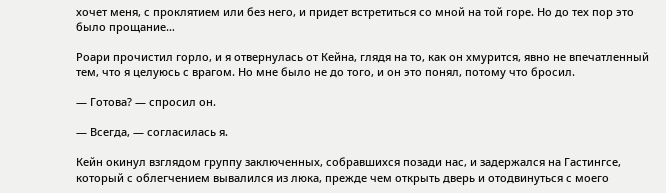хочет меня, с проклятием или без него, и придет встретиться со мной на той горе. Но до тех пор это было прощание…

Роари прочистил горло, и я отвернулась от Кейна, глядя на то, как он хмурится, явно не впечатленный тем, что я целуюсь с врагом. Но мне было не до того, и он это понял, потому что бросил.

— Готова? — спросил он.

— Всегда, — согласилась я.

Кейн окинул взглядом группу заключенных, собравшихся позади нас, и задержался на Гастингсе, который с облегчением вывалился из люка, прежде чем открыть дверь и отодвинуться с моего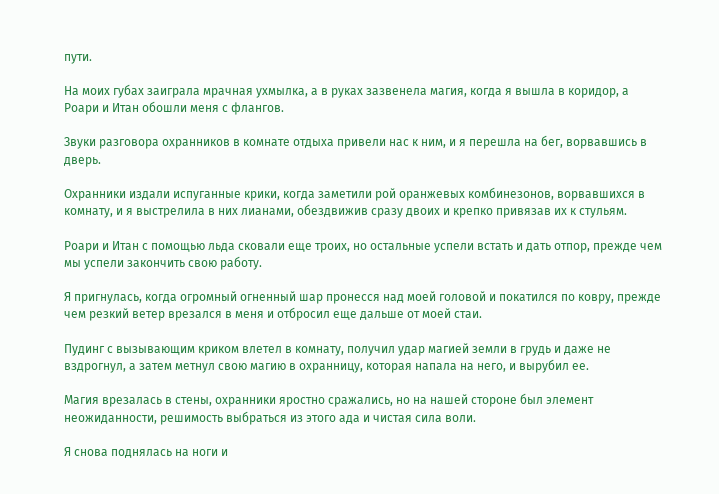пути.

На моих губах заиграла мрачная ухмылка, а в руках зазвенела магия, когда я вышла в коридор, а Роари и Итан обошли меня с флангов.

Звуки разговора охранников в комнате отдыха привели нас к ним, и я перешла на бег, ворвавшись в дверь.

Охранники издали испуганные крики, когда заметили рой оранжевых комбинезонов, ворвавшихся в комнату, и я выстрелила в них лианами, обездвижив сразу двоих и крепко привязав их к стульям.

Роари и Итан с помощью льда сковали еще троих, но остальные успели встать и дать отпор, прежде чем мы успели закончить свою работу.

Я пригнулась, когда огромный огненный шар пронесся над моей головой и покатился по ковру, прежде чем резкий ветер врезался в меня и отбросил еще дальше от моей стаи.

Пудинг с вызывающим криком влетел в комнату, получил удар магией земли в грудь и даже не вздрогнул, а затем метнул свою магию в охранницу, которая напала на него, и вырубил ее.

Магия врезалась в стены, охранники яростно сражались, но на нашей стороне был элемент неожиданности, решимость выбраться из этого ада и чистая сила воли.

Я снова поднялась на ноги и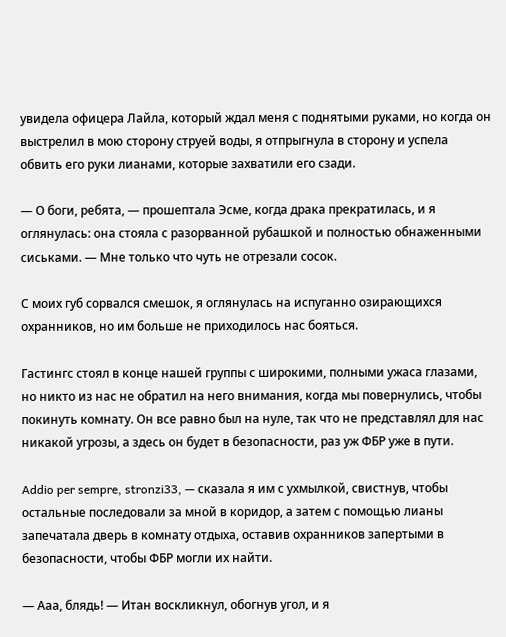увидела офицера Лайла, который ждал меня с поднятыми руками, но когда он выстрелил в мою сторону струей воды, я отпрыгнула в сторону и успела обвить его руки лианами, которые захватили его сзади.

— О боги, ребята, — прошептала Эсме, когда драка прекратилась, и я оглянулась: она стояла с разорванной рубашкой и полностью обнаженными сиськами. — Мне только что чуть не отрезали сосок.

С моих губ сорвался смешок, я оглянулась на испуганно озирающихся охранников, но им больше не приходилось нас бояться.

Гастингс стоял в конце нашей группы с широкими, полными ужаса глазами, но никто из нас не обратил на него внимания, когда мы повернулись, чтобы покинуть комнату. Он все равно был на нуле, так что не представлял для нас никакой угрозы, а здесь он будет в безопасности, раз уж ФБР уже в пути.

Addio per sempre, stronzi33, — сказала я им с ухмылкой, свистнув, чтобы остальные последовали за мной в коридор, а затем с помощью лианы запечатала дверь в комнату отдыха, оставив охранников запертыми в безопасности, чтобы ФБР могли их найти.

— Ааа, блядь! — Итан воскликнул, обогнув угол, и я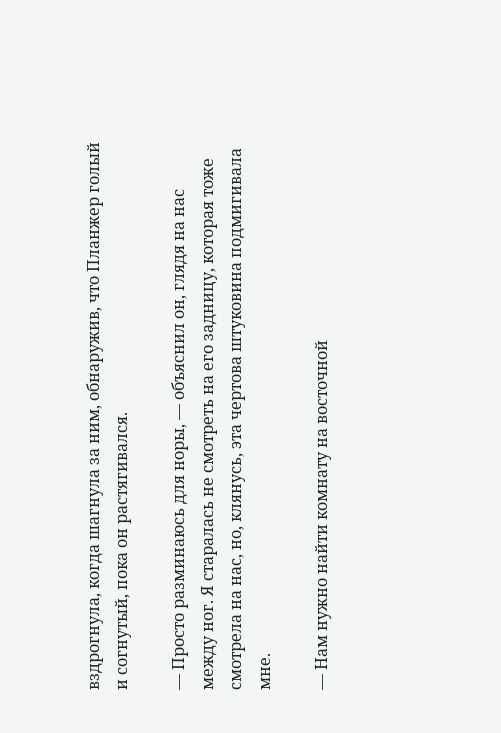вздрогнула, когда шагнула за ним, обнаружив, что Планжер голый и согнутый, пока он растягивался.

— Просто разминаюсь для норы, — объяснил он, глядя на нас между ног. Я старалась не смотреть на его задницу, которая тоже смотрела на нас, но, клянусь, эта чертова штуковина подмигивала мне.

— Нам нужно найти комнату на восточной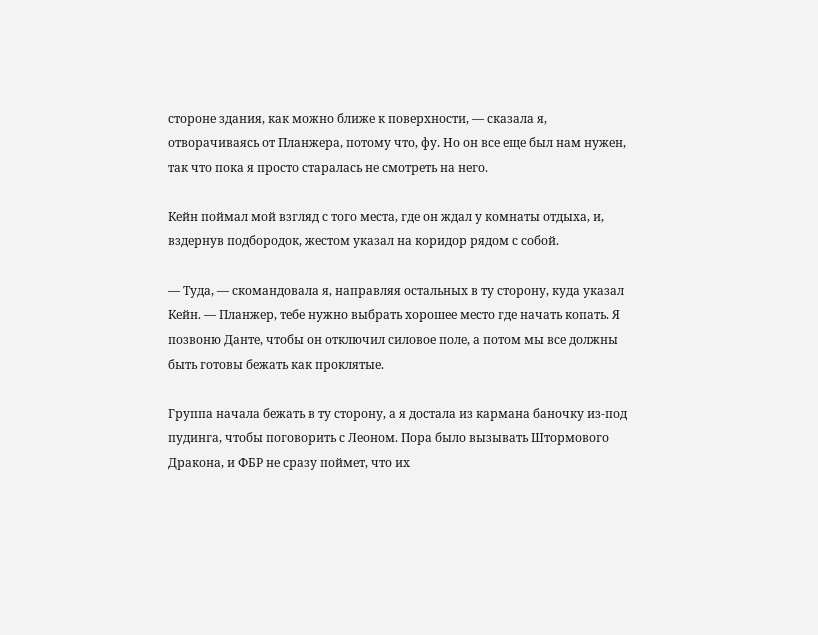стороне здания, как можно ближе к поверхности, — сказала я, отворачиваясь от Планжера, потому что, фу. Но он все еще был нам нужен, так что пока я просто старалась не смотреть на него.

Кейн поймал мой взгляд с того места, где он ждал у комнаты отдыха, и, вздернув подбородок, жестом указал на коридор рядом с собой.

— Туда, — скомандовала я, направляя остальных в ту сторону, куда указал Кейн. — Планжер, тебе нужно выбрать хорошее место где начать копать. Я позвоню Данте, чтобы он отключил силовое поле, а потом мы все должны быть готовы бежать как проклятые.

Группа начала бежать в ту сторону, а я достала из кармана баночку из-под пудинга, чтобы поговорить с Леоном. Пора было вызывать Штормового Дракона, и ФБР не сразу поймет, что их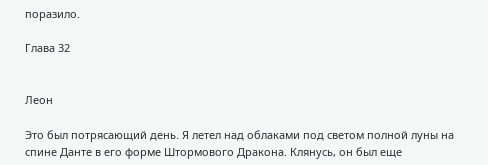поразило.

Глава 32


Леон

Это был потрясающий день. Я летел над облаками под светом полной луны на спине Данте в его форме Штормового Дракона. Клянусь, он был еще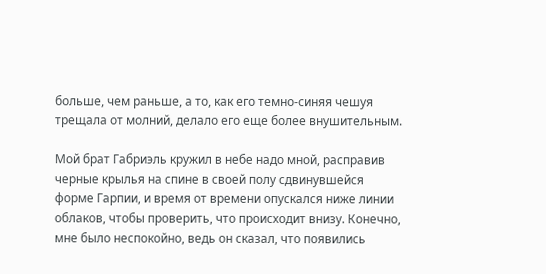больше, чем раньше, а то, как его темно-синяя чешуя трещала от молний, делало его еще более внушительным.

Мой брат Габриэль кружил в небе надо мной, расправив черные крылья на спине в своей полу сдвинувшейся форме Гарпии, и время от времени опускался ниже линии облаков, чтобы проверить, что происходит внизу. Конечно, мне было неспокойно, ведь он сказал, что появились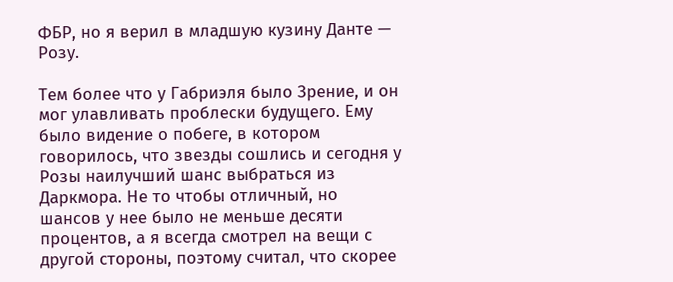ФБР, но я верил в младшую кузину Данте — Розу.

Тем более что у Габриэля было Зрение, и он мог улавливать проблески будущего. Ему было видение о побеге, в котором говорилось, что звезды сошлись и сегодня у Розы наилучший шанс выбраться из Даркмора. Не то чтобы отличный, но шансов у нее было не меньше десяти процентов, а я всегда смотрел на вещи с другой стороны, поэтому считал, что скорее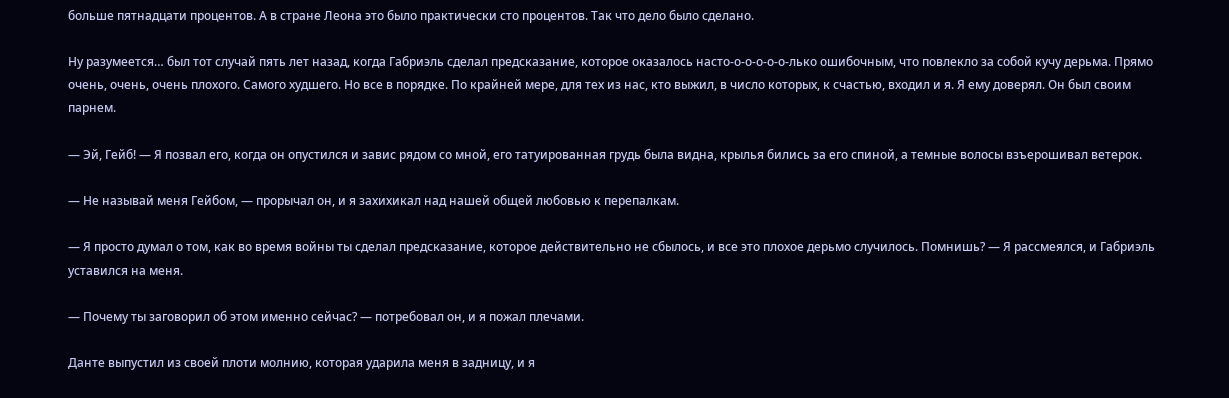больше пятнадцати процентов. А в стране Леона это было практически сто процентов. Так что дело было сделано.

Ну разумеется… был тот случай пять лет назад, когда Габриэль сделал предсказание, которое оказалось насто-о-о-о-о-о-лько ошибочным, что повлекло за собой кучу дерьма. Прямо очень, очень, очень плохого. Самого худшего. Но все в порядке. По крайней мере, для тех из нас, кто выжил, в число которых, к счастью, входил и я. Я ему доверял. Он был своим парнем.

— Эй, Гейб! — Я позвал его, когда он опустился и завис рядом со мной, его татуированная грудь была видна, крылья бились за его спиной, а темные волосы взъерошивал ветерок.

— Не называй меня Гейбом, — прорычал он, и я захихикал над нашей общей любовью к перепалкам.

— Я просто думал о том, как во время войны ты сделал предсказание, которое действительно не сбылось, и все это плохое дерьмо случилось. Помнишь? — Я рассмеялся, и Габриэль уставился на меня.

— Почему ты заговорил об этом именно сейчас? — потребовал он, и я пожал плечами.

Данте выпустил из своей плоти молнию, которая ударила меня в задницу, и я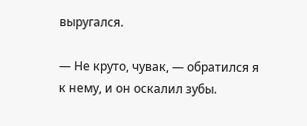выругался.

— Не круто, чувак, — обратился я к нему, и он оскалил зубы.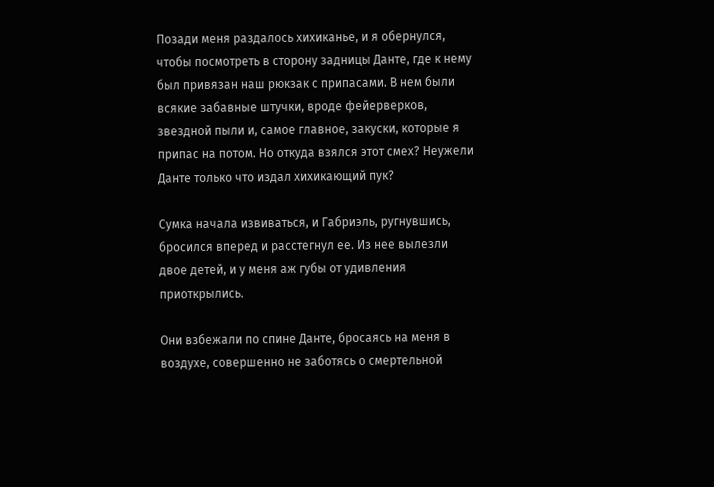Позади меня раздалось хихиканье, и я обернулся, чтобы посмотреть в сторону задницы Данте, где к нему был привязан наш рюкзак с припасами. В нем были всякие забавные штучки, вроде фейерверков, звездной пыли и, самое главное, закуски, которые я припас на потом. Но откуда взялся этот смех? Неужели Данте только что издал хихикающий пук?

Сумка начала извиваться, и Габриэль, ругнувшись, бросился вперед и расстегнул ее. Из нее вылезли двое детей, и у меня аж губы от удивления приоткрылись.

Они взбежали по спине Данте, бросаясь на меня в воздухе, совершенно не заботясь о смертельной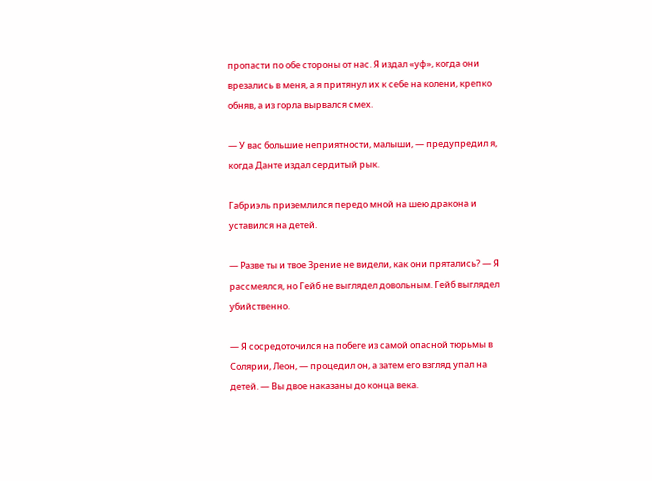пропасти по обе стороны от нас. Я издал «уф», когда они врезались в меня, а я притянул их к себе на колени, крепко обняв, а из горла вырвался смех.

— У вас большие неприятности, малыши, — предупредил я, когда Данте издал сердитый рык.

Габриэль приземлился передо мной на шею дракона и уставился на детей.

— Разве ты и твое Зрение не видели, как они прятались? — Я рассмеялся, но Гейб не выглядел довольным. Гейб выглядел убийственно.

— Я сосредоточился на побеге из самой опасной тюрьмы в Солярии, Леон, — процедил он, а затем его взгляд упал на детей. — Вы двое наказаны до конца века.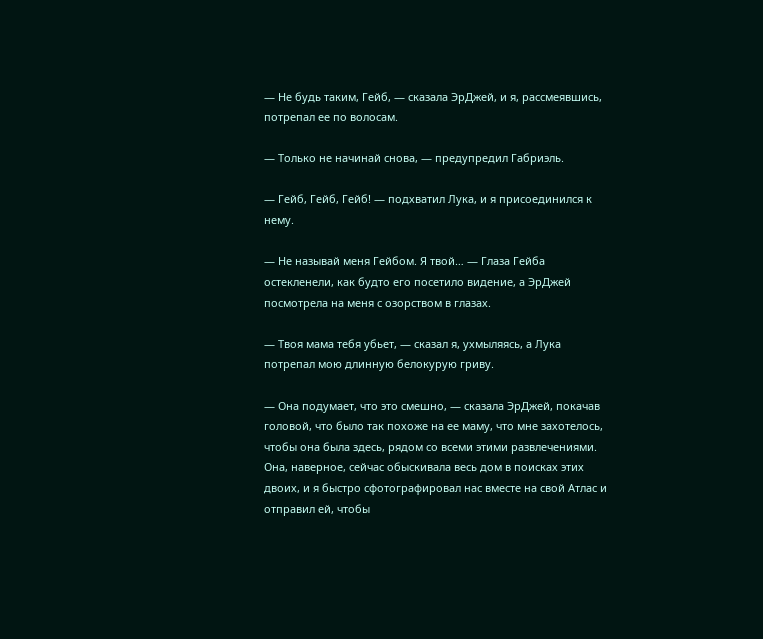— Не будь таким, Гейб, — сказала ЭрДжей, и я, рассмеявшись, потрепал ее по волосам.

— Только не начинай снова, — предупредил Габриэль.

— Гейб, Гейб, Гейб! — подхватил Лука, и я присоединился к нему.

— Не называй меня Гейбом. Я твой… — Глаза Гейба остекленели, как будто его посетило видение, а ЭрДжей посмотрела на меня с озорством в глазах.

— Твоя мама тебя убьет, — сказал я, ухмыляясь, а Лука потрепал мою длинную белокурую гриву.

— Она подумает, что это смешно, — сказала ЭрДжей, покачав головой, что было так похоже на ее маму, что мне захотелось, чтобы она была здесь, рядом со всеми этими развлечениями. Она, наверное, сейчас обыскивала весь дом в поисках этих двоих, и я быстро сфотографировал нас вместе на свой Атлас и отправил ей, чтобы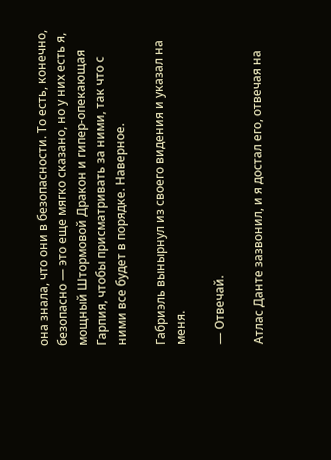она знала, что они в безопасности. То есть, конечно, безопасно — это еще мягко сказано, но у них есть я, мощный Штормовой Дракон и гипер-опекающая Гарпия, чтобы присматривать за ними, так что с ними все будет в порядке. Наверное.

Габриэль вынырнул из своего видения и указал на меня.

— Отвечай.

Атлас Данте зазвонил, и я достал его, отвечая на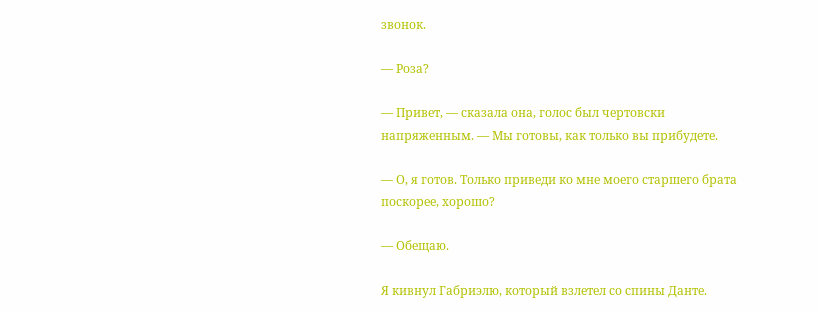звонок.

— Роза?

— Привет, — сказала она, голос был чертовски напряженным. — Мы готовы, как только вы прибудете.

— О, я готов. Только приведи ко мне моего старшего брата поскорее, хорошо?

— Обещаю.

Я кивнул Габриэлю, который взлетел со спины Данте.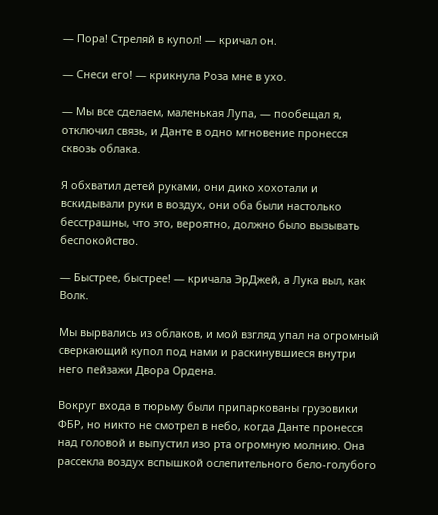— Пора! Стреляй в купол! — кричал он.

— Снеси его! — крикнула Роза мне в ухо.

— Мы все сделаем, маленькая Лупа, — пообещал я, отключил связь, и Данте в одно мгновение пронесся сквозь облака.

Я обхватил детей руками, они дико хохотали и вскидывали руки в воздух, они оба были настолько бесстрашны, что это, вероятно, должно было вызывать беспокойство.

— Быстрее, быстрее! — кричала ЭрДжей, а Лука выл, как Волк.

Мы вырвались из облаков, и мой взгляд упал на огромный сверкающий купол под нами и раскинувшиеся внутри него пейзажи Двора Ордена.

Вокруг входа в тюрьму были припаркованы грузовики ФБР, но никто не смотрел в небо, когда Данте пронесся над головой и выпустил изо рта огромную молнию. Она рассекла воздух вспышкой ослепительного бело-голубого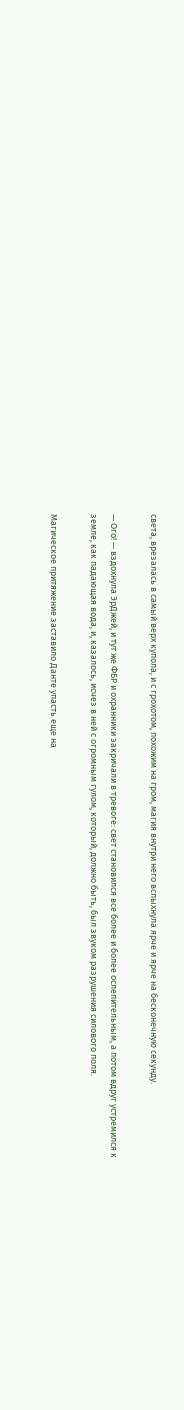света, врезалась в самый верх купола, и с грохотом, похожим на гром, магия внутри него вспыхнула ярче и ярче на бесконечную секунду.

— Ого! — вздохнула ЭрДжей, и тут же ФБР и охранники закричали в тревоге: свет становился все более и более ослепительным, а потом вдруг устремился к земле, как падающая вода, и, казалось, исчез в ней с огромным гулом, который, должно быть, был звуком разрушения силового поля.

Магическое притяжение заставило Данте упасть еще на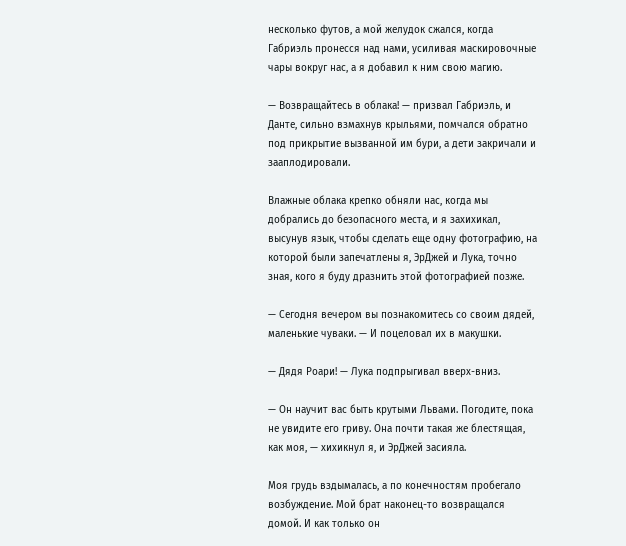несколько футов, а мой желудок сжался, когда Габриэль пронесся над нами, усиливая маскировочные чары вокруг нас, а я добавил к ним свою магию.

— Возвращайтесь в облака! — призвал Габриэль, и Данте, сильно взмахнув крыльями, помчался обратно под прикрытие вызванной им бури, а дети закричали и зааплодировали.

Влажные облака крепко обняли нас, когда мы добрались до безопасного места, и я захихикал, высунув язык, чтобы сделать еще одну фотографию, на которой были запечатлены я, ЭрДжей и Лука, точно зная, кого я буду дразнить этой фотографией позже.

— Сегодня вечером вы познакомитесь со своим дядей, маленькие чуваки. — И поцеловал их в макушки.

— Дядя Роари! — Лука подпрыгивал вверх-вниз.

— Он научит вас быть крутыми Львами. Погодите, пока не увидите его гриву. Она почти такая же блестящая, как моя, — хихикнул я, и ЭрДжей засияла.

Моя грудь вздымалась, а по конечностям пробегало возбуждение. Мой брат наконец-то возвращался домой. И как только он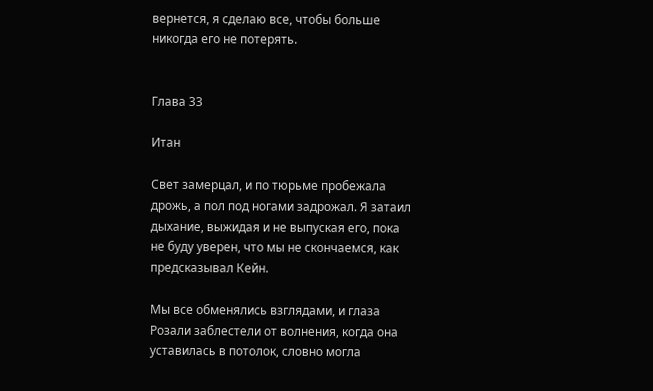вернется, я сделаю все, чтобы больше никогда его не потерять.


Глава 33

Итан

Свет замерцал, и по тюрьме пробежала дрожь, а пол под ногами задрожал. Я затаил дыхание, выжидая и не выпуская его, пока не буду уверен, что мы не скончаемся, как предсказывал Кейн.

Мы все обменялись взглядами, и глаза Розали заблестели от волнения, когда она уставилась в потолок, словно могла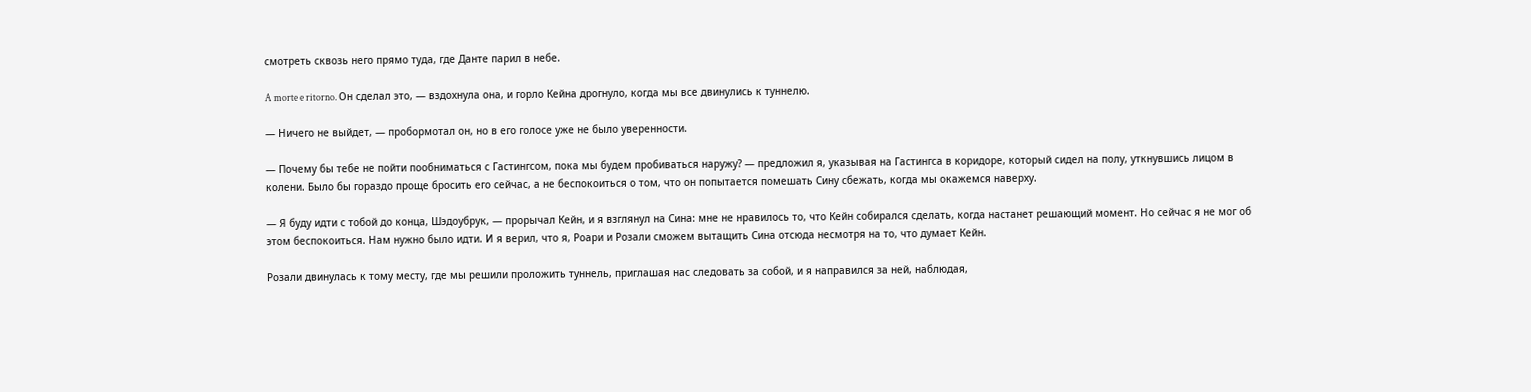смотреть сквозь него прямо туда, где Данте парил в небе.

A morte e ritorno. Он сделал это, — вздохнула она, и горло Кейна дрогнуло, когда мы все двинулись к туннелю.

— Ничего не выйдет, — пробормотал он, но в его голосе уже не было уверенности.

— Почему бы тебе не пойти пообниматься с Гастингсом, пока мы будем пробиваться наружу? — предложил я, указывая на Гастингса в коридоре, который сидел на полу, уткнувшись лицом в колени. Было бы гораздо проще бросить его сейчас, а не беспокоиться о том, что он попытается помешать Сину сбежать, когда мы окажемся наверху.

— Я буду идти с тобой до конца, Шэдоубрук, — прорычал Кейн, и я взглянул на Сина: мне не нравилось то, что Кейн собирался сделать, когда настанет решающий момент. Но сейчас я не мог об этом беспокоиться. Нам нужно было идти. И я верил, что я, Роари и Розали сможем вытащить Сина отсюда несмотря на то, что думает Кейн.

Розали двинулась к тому месту, где мы решили проложить туннель, приглашая нас следовать за собой, и я направился за ней, наблюдая,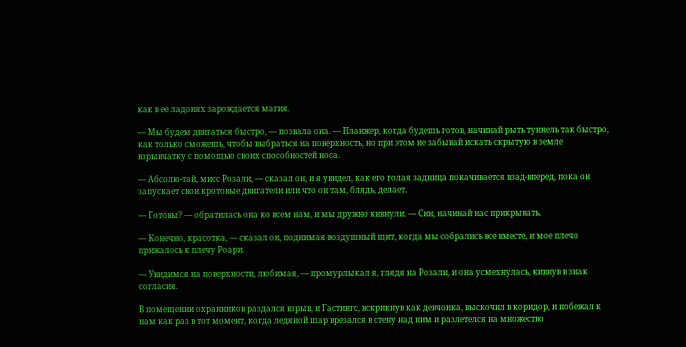как в ее ладонях зарождается магия.

— Мы будем двигаться быстро, — позвала она. — Планжер, когда будешь готов, начинай рыть туннель так быстро, как только сможешь, чтобы выбраться на поверхность, но при этом не забывай искать скрытую в земле взрывчатку с помощью своих способностей носа.

— Абсолю-тай, мисс Розали, — сказал он, и я увидел, как его голая задница покачивается взад-вперед, пока он запускает свои кротовые двигатели или что он там, блядь, делает.

— Готовы? — обратилась она ко всем нам, и мы дружно кивнули. — Син, начинай нас прикрывать.

— Конечно, красотка, — сказал он, поднимая воздушный щит, когда мы собрались все вместе, и мое плечо прижалось к плечу Роари.

— Увидимся на поверхности, любимая, — промурлыкал я, глядя на Розали, и она усмехнулась, кивнув в знак согласия.

В помещении охранников раздался взрыв, и Гастингс, вскрикнув как девчонка, выскочил в коридор, и побежал к нам как раз в тот момент, когда ледяной шар врезался в стену над ним и разлетелся на множество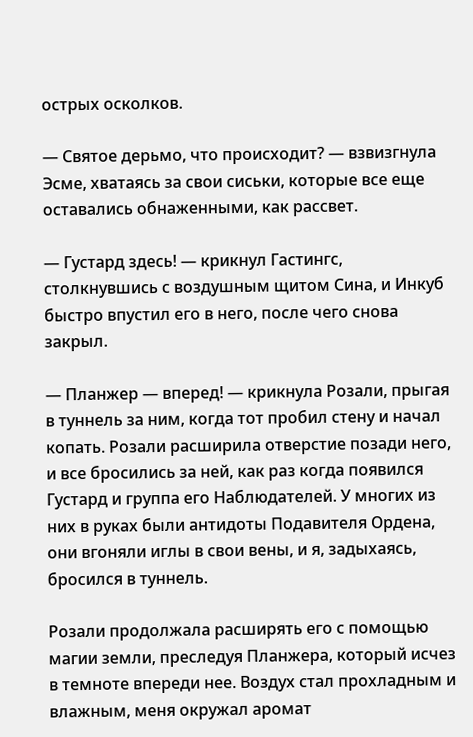острых осколков.

— Святое дерьмо, что происходит? — взвизгнула Эсме, хватаясь за свои сиськи, которые все еще оставались обнаженными, как рассвет.

— Густард здесь! — крикнул Гастингс, столкнувшись с воздушным щитом Сина, и Инкуб быстро впустил его в него, после чего снова закрыл.

— Планжер — вперед! — крикнула Розали, прыгая в туннель за ним, когда тот пробил стену и начал копать. Розали расширила отверстие позади него, и все бросились за ней, как раз когда появился Густард и группа его Наблюдателей. У многих из них в руках были антидоты Подавителя Ордена, они вгоняли иглы в свои вены, и я, задыхаясь, бросился в туннель.

Розали продолжала расширять его с помощью магии земли, преследуя Планжера, который исчез в темноте впереди нее. Воздух стал прохладным и влажным, меня окружал аромат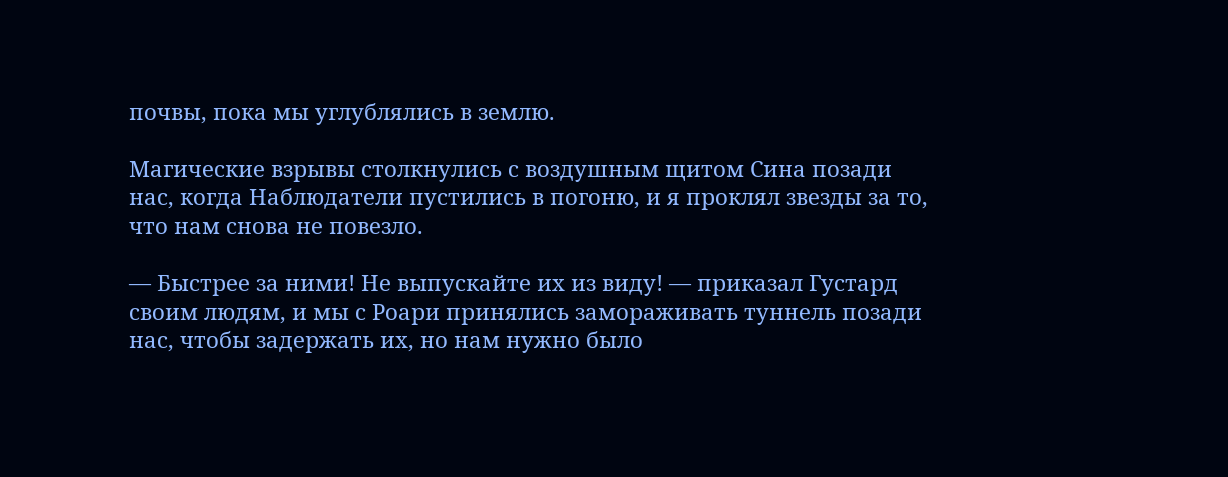почвы, пока мы углублялись в землю.

Магические взрывы столкнулись с воздушным щитом Сина позади нас, когда Наблюдатели пустились в погоню, и я проклял звезды за то, что нам снова не повезло.

— Быстрее за ними! Не выпускайте их из виду! — приказал Густард своим людям, и мы с Роари принялись замораживать туннель позади нас, чтобы задержать их, но нам нужно было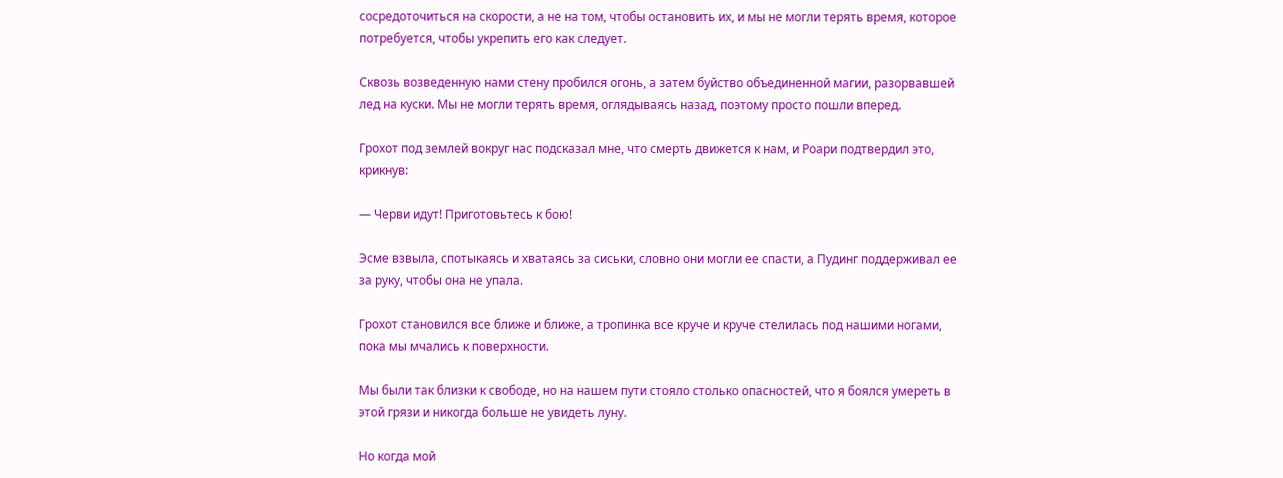сосредоточиться на скорости, а не на том, чтобы остановить их, и мы не могли терять время, которое потребуется, чтобы укрепить его как следует.

Сквозь возведенную нами стену пробился огонь, а затем буйство объединенной магии, разорвавшей лед на куски. Мы не могли терять время, оглядываясь назад, поэтому просто пошли вперед.

Грохот под землей вокруг нас подсказал мне, что смерть движется к нам, и Роари подтвердил это, крикнув:

— Черви идут! Приготовьтесь к бою!

Эсме взвыла, спотыкаясь и хватаясь за сиськи, словно они могли ее спасти, а Пудинг поддерживал ее за руку, чтобы она не упала.

Грохот становился все ближе и ближе, а тропинка все круче и круче стелилась под нашими ногами, пока мы мчались к поверхности.

Мы были так близки к свободе, но на нашем пути стояло столько опасностей, что я боялся умереть в этой грязи и никогда больше не увидеть луну.

Но когда мой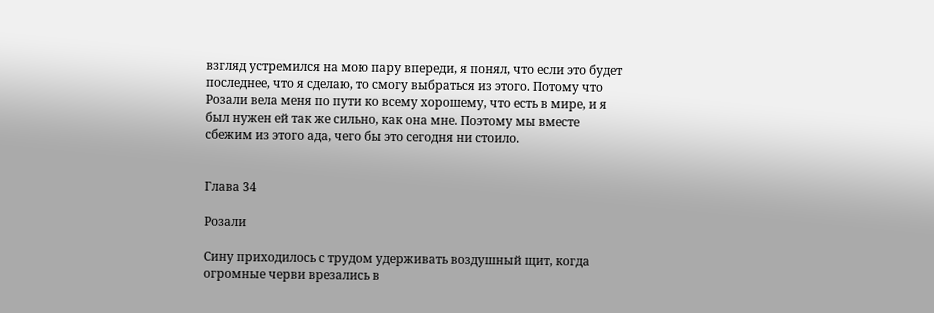взгляд устремился на мою пару впереди, я понял, что если это будет последнее, что я сделаю, то смогу выбраться из этого. Потому что Розали вела меня по пути ко всему хорошему, что есть в мире, и я был нужен ей так же сильно, как она мне. Поэтому мы вместе сбежим из этого ада, чего бы это сегодня ни стоило.


Глава 34

Розали

Сину приходилось с трудом удерживать воздушный щит, когда огромные черви врезались в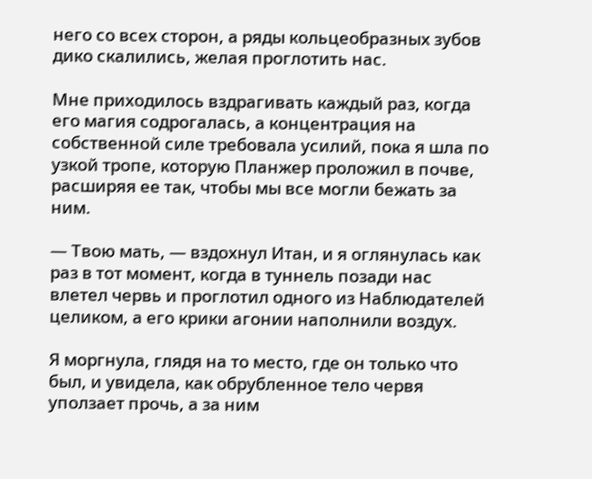него со всех сторон, а ряды кольцеобразных зубов дико скалились, желая проглотить нас.

Мне приходилось вздрагивать каждый раз, когда его магия содрогалась, а концентрация на собственной силе требовала усилий, пока я шла по узкой тропе, которую Планжер проложил в почве, расширяя ее так, чтобы мы все могли бежать за ним.

— Твою мать, — вздохнул Итан, и я оглянулась как раз в тот момент, когда в туннель позади нас влетел червь и проглотил одного из Наблюдателей целиком, а его крики агонии наполнили воздух.

Я моргнула, глядя на то место, где он только что был, и увидела, как обрубленное тело червя уползает прочь, а за ним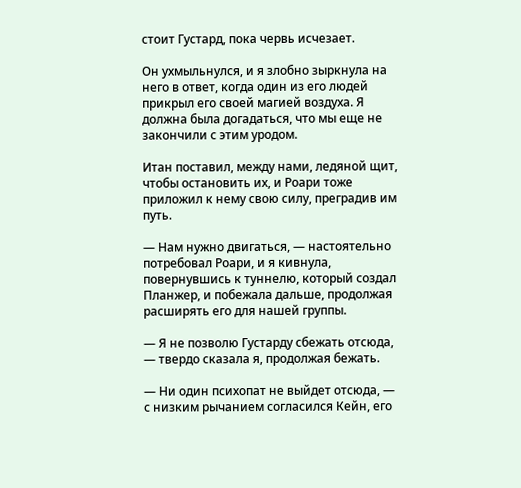стоит Густард, пока червь исчезает.

Он ухмыльнулся, и я злобно зыркнула на него в ответ, когда один из его людей прикрыл его своей магией воздуха. Я должна была догадаться, что мы еще не закончили с этим уродом.

Итан поставил, между нами, ледяной щит, чтобы остановить их, и Роари тоже приложил к нему свою силу, преградив им путь.

— Нам нужно двигаться, — настоятельно потребовал Роари, и я кивнула, повернувшись к туннелю, который создал Планжер, и побежала дальше, продолжая расширять его для нашей группы.

— Я не позволю Густарду сбежать отсюда, — твердо сказала я, продолжая бежать.

— Ни один психопат не выйдет отсюда, — с низким рычанием согласился Кейн, его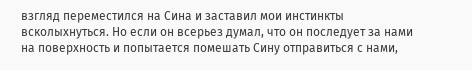взгляд переместился на Сина и заставил мои инстинкты всколыхнуться. Но если он всерьез думал, что он последует за нами на поверхность и попытается помешать Сину отправиться с нами,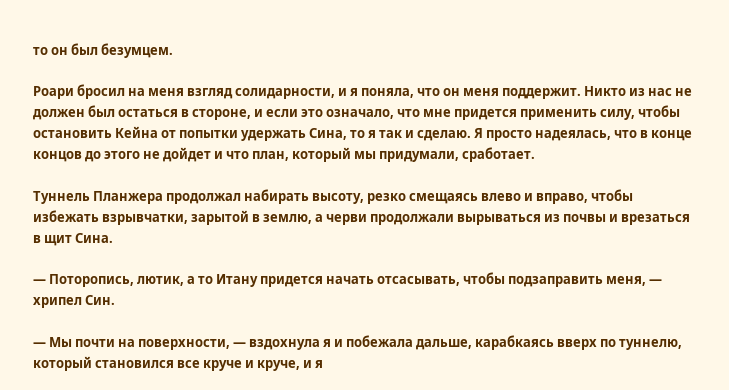то он был безумцем.

Роари бросил на меня взгляд солидарности, и я поняла, что он меня поддержит. Никто из нас не должен был остаться в стороне, и если это означало, что мне придется применить силу, чтобы остановить Кейна от попытки удержать Сина, то я так и сделаю. Я просто надеялась, что в конце концов до этого не дойдет и что план, который мы придумали, сработает.

Туннель Планжера продолжал набирать высоту, резко смещаясь влево и вправо, чтобы избежать взрывчатки, зарытой в землю, а черви продолжали вырываться из почвы и врезаться в щит Сина.

— Поторопись, лютик, а то Итану придется начать отсасывать, чтобы подзаправить меня, — хрипел Син.

— Мы почти на поверхности, — вздохнула я и побежала дальше, карабкаясь вверх по туннелю, который становился все круче и круче, и я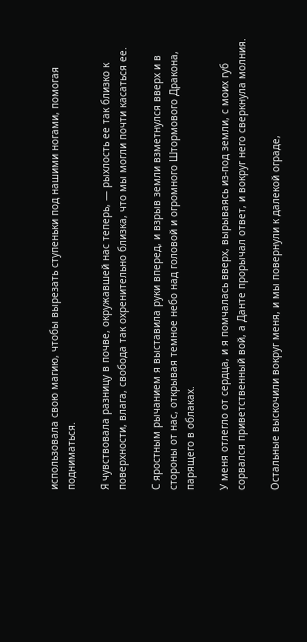использовала свою магию, чтобы вырезать ступеньки под нашими ногами, помогая подниматься.

Я чувствовала разницу в почве, окружавшей нас теперь, — рыхлость ее так близко к поверхности, влага, свобода так охренительно близка, что мы могли почти касаться ее.

С яростным рычанием я выставила руки вперед, и взрыв земли взметнулся вверх и в стороны от нас, открывая темное небо над головой и огромного Штормового Дракона, парящего в облаках.

У меня отлегло от сердца, и я помчалась вверх, вырываясь из-под земли, с моих губ сорвался приветственный вой, а Данте прорычал ответ, и вокруг него сверкнула молния.

Остальные выскочили вокруг меня, и мы повернули к далекой ограде,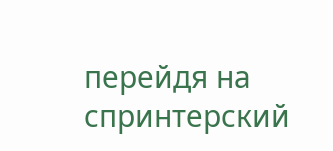перейдя на спринтерский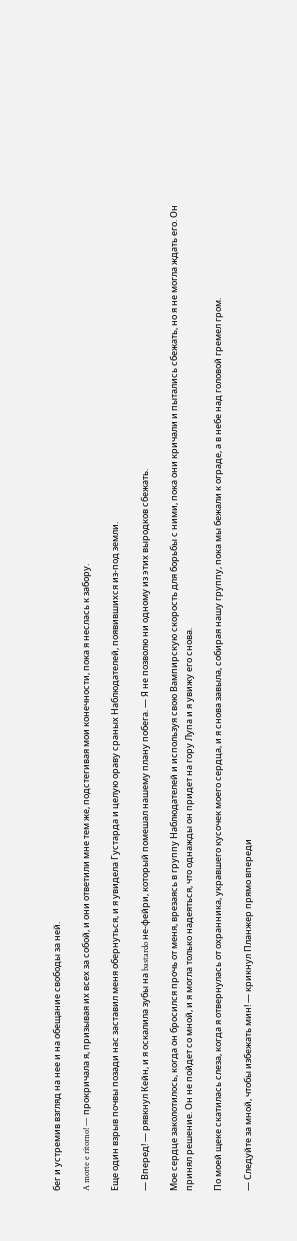бег и устремив взгляд на нее и на обещание свободы за ней.

A morte e ritorno! — прокричала я, призывая их всех за собой, и они ответили мне тем же, подстегивая мои конечности, пока я неслась к забору.

Еще один взрыв почвы позади нас заставил меня обернуться, и я увидела Густарда и целую ораву сраных Наблюдателей, появившихся из-под земли.

— Вперед! — рявкнул Кейн, и я оскалила зубы на bastardo не-фейри, который помешал нашему плану побега. — Я не позволю ни одному из этих выродков сбежать.

Мое сердце заколотилось, когда он бросился прочь от меня, врезаясь в группу Наблюдателей и используя свою Вампирскую скорость для борьбы с ними, пока они кричали и пытались сбежать, но я не могла ждать его. Он принял решение. Он не пойдет со мной, и я могла только надеяться, что однажды он придет на гору Лупа и я увижу его снова.

По моей щеке скатилась слеза, когда я отвернулась от охранника, укравшего кусочек моего сердца, и я снова завыла, собирая нашу группу, пока мы бежали к ограде, а в небе над головой гремел гром.

— Следуйте за мной, чтобы избежать мин! — крикнул Планжер прямо впереди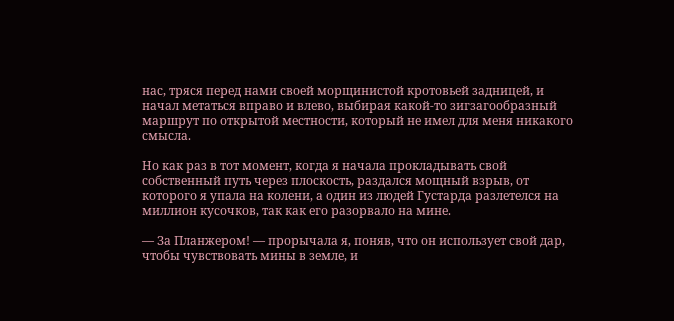нас, тряся перед нами своей морщинистой кротовьей задницей, и начал метаться вправо и влево, выбирая какой-то зигзагообразный маршрут по открытой местности, который не имел для меня никакого смысла.

Но как раз в тот момент, когда я начала прокладывать свой собственный путь через плоскость, раздался мощный взрыв, от которого я упала на колени, а один из людей Густарда разлетелся на миллион кусочков, так как его разорвало на мине.

— За Планжером! — прорычала я, поняв, что он использует свой дар, чтобы чувствовать мины в земле, и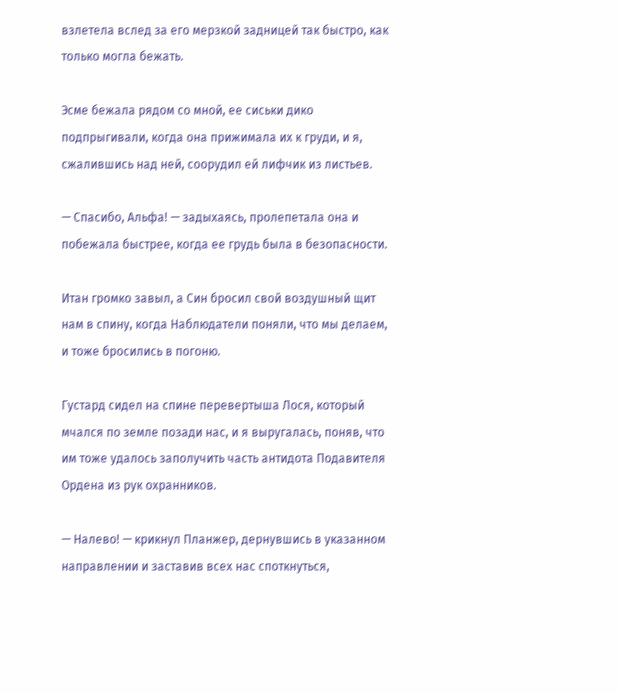взлетела вслед за его мерзкой задницей так быстро, как только могла бежать.

Эсме бежала рядом со мной, ее сиськи дико подпрыгивали, когда она прижимала их к груди, и я, сжалившись над ней, соорудил ей лифчик из листьев.

— Спасибо, Альфа! — задыхаясь, пролепетала она и побежала быстрее, когда ее грудь была в безопасности.

Итан громко завыл, а Син бросил свой воздушный щит нам в спину, когда Наблюдатели поняли, что мы делаем, и тоже бросились в погоню.

Густард сидел на спине перевертыша Лося, который мчался по земле позади нас, и я выругалась, поняв, что им тоже удалось заполучить часть антидота Подавителя Ордена из рук охранников.

— Налево! — крикнул Планжер, дернувшись в указанном направлении и заставив всех нас споткнуться,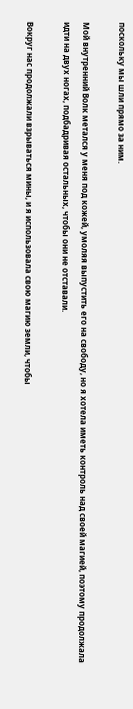поскольку мы шли прямо за ним.

Мой внутренний Волк метался у меня под кожей, умоляя выпустить его на свободу, но я хотела иметь контроль над своей магией, поэтому продолжала идти на двух ногах, подбадривая остальных, чтобы они не отставали.

Вокруг нас продолжали взрываться мины, и я использовала свою магию земли, чтобы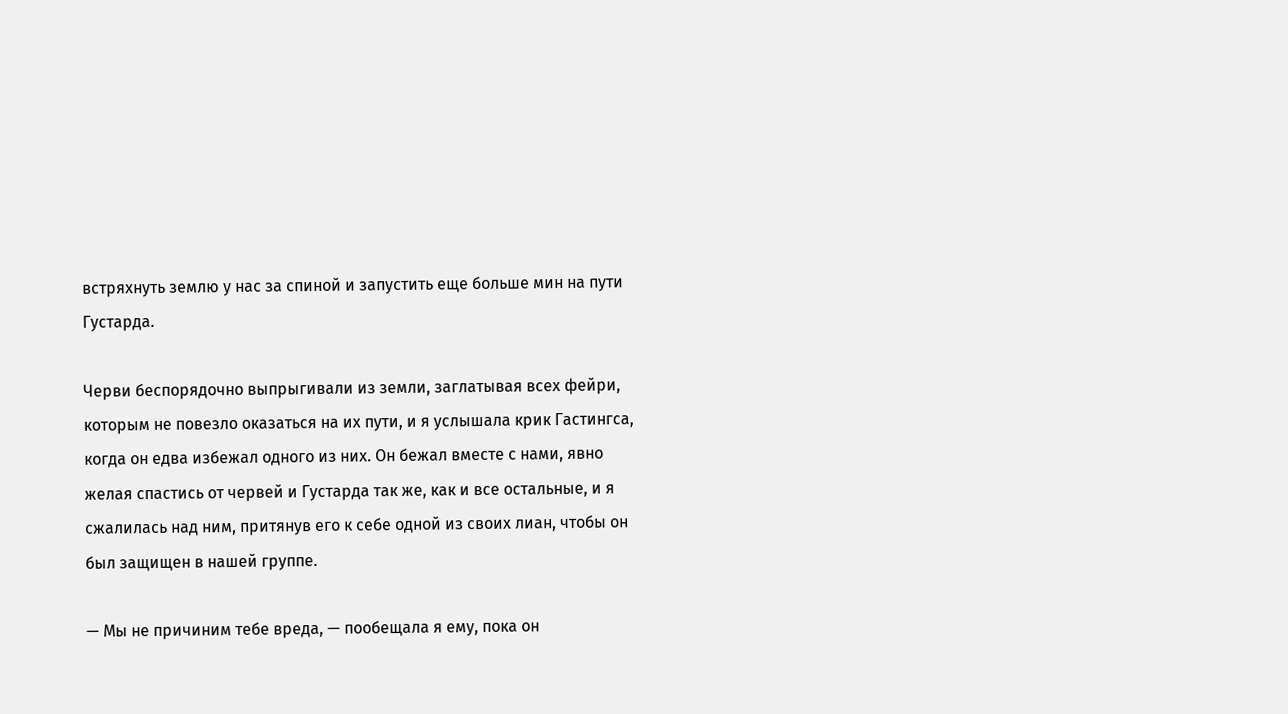встряхнуть землю у нас за спиной и запустить еще больше мин на пути Густарда.

Черви беспорядочно выпрыгивали из земли, заглатывая всех фейри, которым не повезло оказаться на их пути, и я услышала крик Гастингса, когда он едва избежал одного из них. Он бежал вместе с нами, явно желая спастись от червей и Густарда так же, как и все остальные, и я сжалилась над ним, притянув его к себе одной из своих лиан, чтобы он был защищен в нашей группе.

— Мы не причиним тебе вреда, — пообещала я ему, пока он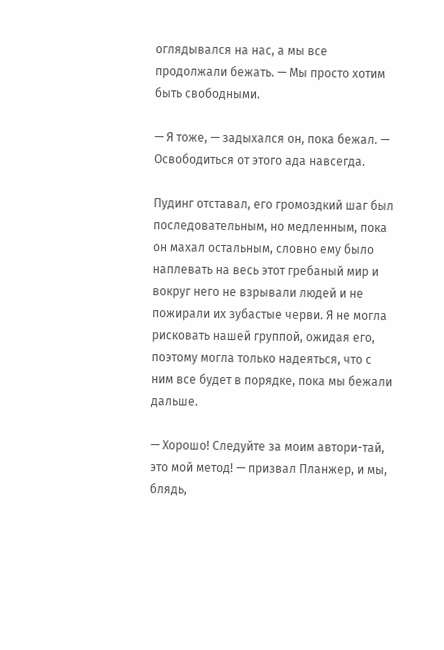оглядывался на нас, а мы все продолжали бежать. — Мы просто хотим быть свободными.

— Я тоже, — задыхался он, пока бежал. — Освободиться от этого ада навсегда.

Пудинг отставал, его громоздкий шаг был последовательным, но медленным, пока он махал остальным, словно ему было наплевать на весь этот гребаный мир и вокруг него не взрывали людей и не пожирали их зубастые черви. Я не могла рисковать нашей группой, ожидая его, поэтому могла только надеяться, что с ним все будет в порядке, пока мы бежали дальше.

— Хорошо! Следуйте за моим автори-тай, это мой метод! — призвал Планжер, и мы, блядь,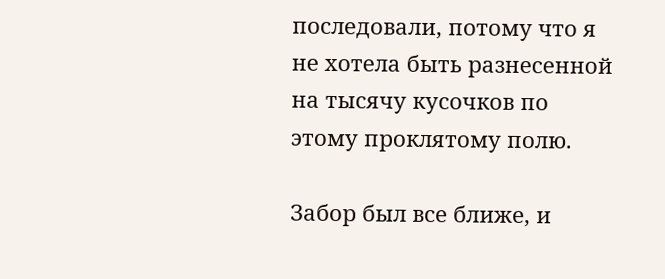последовали, потому что я не хотела быть разнесенной на тысячу кусочков по этому проклятому полю.

Забор был все ближе, и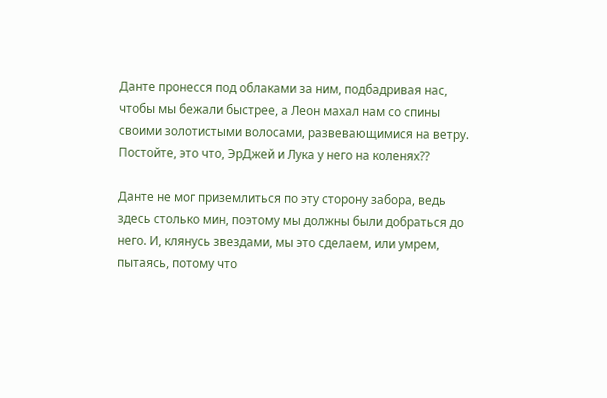Данте пронесся под облаками за ним, подбадривая нас, чтобы мы бежали быстрее, а Леон махал нам со спины своими золотистыми волосами, развевающимися на ветру. Постойте, это что, ЭрДжей и Лука у него на коленях??

Данте не мог приземлиться по эту сторону забора, ведь здесь столько мин, поэтому мы должны были добраться до него. И, клянусь звездами, мы это сделаем, или умрем, пытаясь, потому что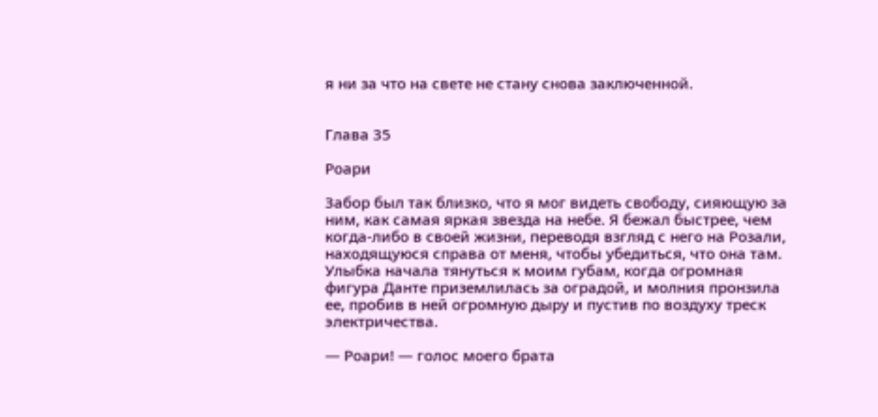я ни за что на свете не стану снова заключенной.


Глава 35

Роари

Забор был так близко, что я мог видеть свободу, сияющую за ним, как самая яркая звезда на небе. Я бежал быстрее, чем когда-либо в своей жизни, переводя взгляд с него на Розали, находящуюся справа от меня, чтобы убедиться, что она там. Улыбка начала тянуться к моим губам, когда огромная фигура Данте приземлилась за оградой, и молния пронзила ее, пробив в ней огромную дыру и пустив по воздуху треск электричества.

— Роари! — голос моего брата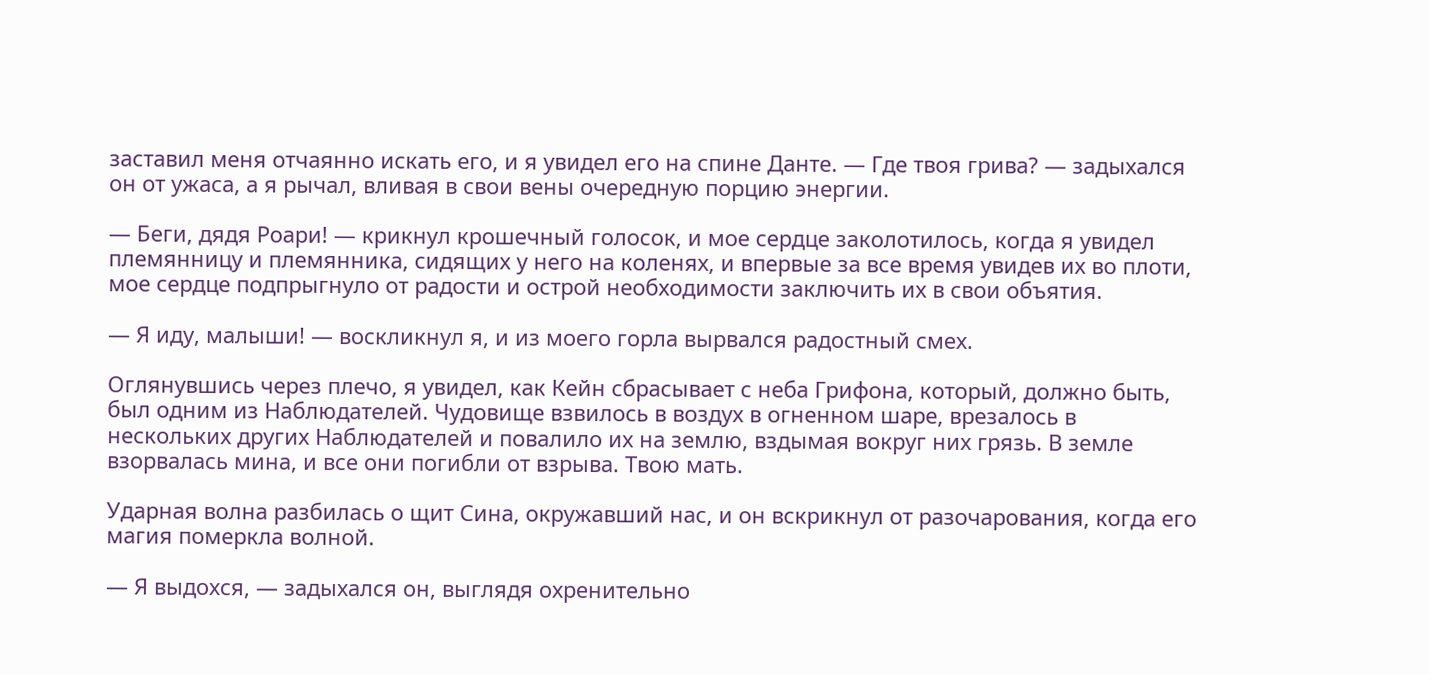заставил меня отчаянно искать его, и я увидел его на спине Данте. — Где твоя грива? — задыхался он от ужаса, а я рычал, вливая в свои вены очередную порцию энергии.

— Беги, дядя Роари! — крикнул крошечный голосок, и мое сердце заколотилось, когда я увидел племянницу и племянника, сидящих у него на коленях, и впервые за все время увидев их во плоти, мое сердце подпрыгнуло от радости и острой необходимости заключить их в свои объятия.

— Я иду, малыши! — воскликнул я, и из моего горла вырвался радостный смех.

Оглянувшись через плечо, я увидел, как Кейн сбрасывает с неба Грифона, который, должно быть, был одним из Наблюдателей. Чудовище взвилось в воздух в огненном шаре, врезалось в нескольких других Наблюдателей и повалило их на землю, вздымая вокруг них грязь. В земле взорвалась мина, и все они погибли от взрыва. Твою мать.

Ударная волна разбилась о щит Сина, окружавший нас, и он вскрикнул от разочарования, когда его магия померкла волной.

— Я выдохся, — задыхался он, выглядя охренительно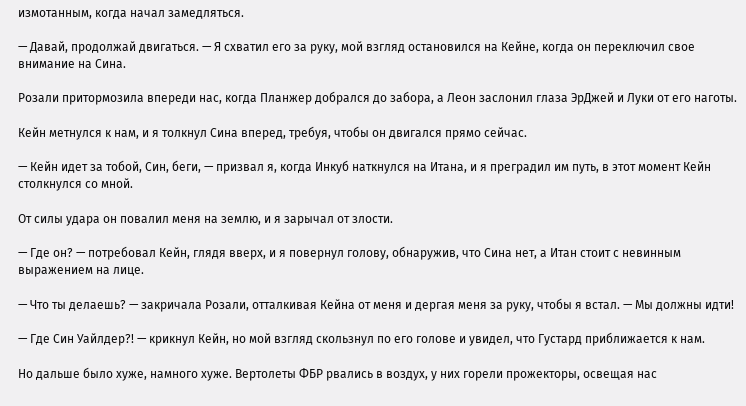измотанным, когда начал замедляться.

— Давай, продолжай двигаться. — Я схватил его за руку, мой взгляд остановился на Кейне, когда он переключил свое внимание на Сина.

Розали притормозила впереди нас, когда Планжер добрался до забора, а Леон заслонил глаза ЭрДжей и Луки от его наготы.

Кейн метнулся к нам, и я толкнул Сина вперед, требуя, чтобы он двигался прямо сейчас.

— Кейн идет за тобой, Син, беги, — призвал я, когда Инкуб наткнулся на Итана, и я преградил им путь, в этот момент Кейн столкнулся со мной.

От силы удара он повалил меня на землю, и я зарычал от злости.

— Где он? — потребовал Кейн, глядя вверх, и я повернул голову, обнаружив, что Сина нет, а Итан стоит с невинным выражением на лице.

— Что ты делаешь? — закричала Розали, отталкивая Кейна от меня и дергая меня за руку, чтобы я встал. — Мы должны идти!

— Где Син Уайлдер?! — крикнул Кейн, но мой взгляд скользнул по его голове и увидел, что Густард приближается к нам.

Но дальше было хуже, намного хуже. Вертолеты ФБР рвались в воздух, у них горели прожекторы, освещая нас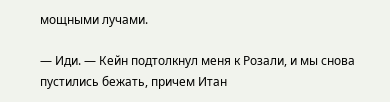мощными лучами.

— Иди. — Кейн подтолкнул меня к Розали, и мы снова пустились бежать, причем Итан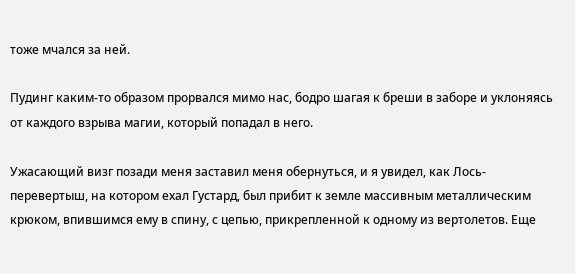тоже мчался за ней.

Пудинг каким-то образом прорвался мимо нас, бодро шагая к бреши в заборе и уклоняясь от каждого взрыва магии, который попадал в него.

Ужасающий визг позади меня заставил меня обернуться, и я увидел, как Лось-перевертыш, на котором ехал Густард, был прибит к земле массивным металлическим крюком, впившимся ему в спину, с цепью, прикрепленной к одному из вертолетов. Еще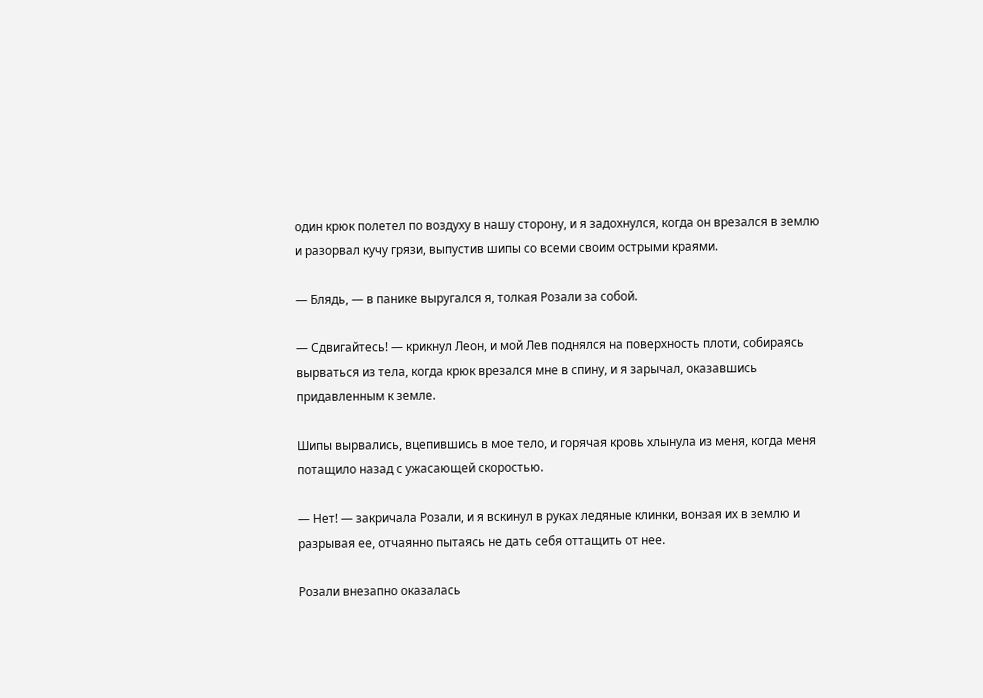один крюк полетел по воздуху в нашу сторону, и я задохнулся, когда он врезался в землю и разорвал кучу грязи, выпустив шипы со всеми своим острыми краями.

— Блядь, — в панике выругался я, толкая Розали за собой.

— Сдвигайтесь! — крикнул Леон, и мой Лев поднялся на поверхность плоти, собираясь вырваться из тела, когда крюк врезался мне в спину, и я зарычал, оказавшись придавленным к земле.

Шипы вырвались, вцепившись в мое тело, и горячая кровь хлынула из меня, когда меня потащило назад с ужасающей скоростью.

— Нет! — закричала Розали, и я вскинул в руках ледяные клинки, вонзая их в землю и разрывая ее, отчаянно пытаясь не дать себя оттащить от нее.

Розали внезапно оказалась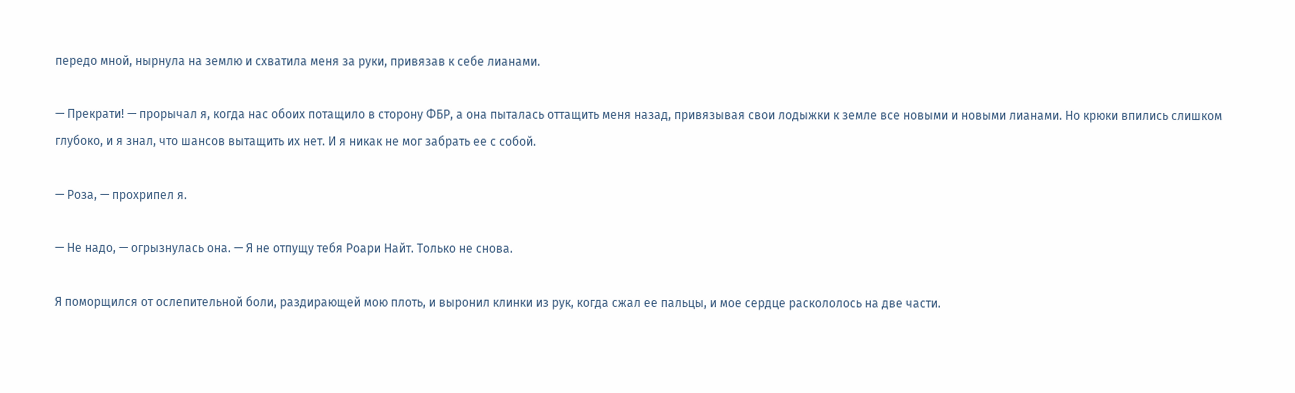передо мной, нырнула на землю и схватила меня за руки, привязав к себе лианами.

— Прекрати! — прорычал я, когда нас обоих потащило в сторону ФБР, а она пыталась оттащить меня назад, привязывая свои лодыжки к земле все новыми и новыми лианами. Но крюки впились слишком глубоко, и я знал, что шансов вытащить их нет. И я никак не мог забрать ее с собой.

— Роза, — прохрипел я.

— Не надо, — огрызнулась она. — Я не отпущу тебя Роари Найт. Только не снова.

Я поморщился от ослепительной боли, раздирающей мою плоть, и выронил клинки из рук, когда сжал ее пальцы, и мое сердце раскололось на две части.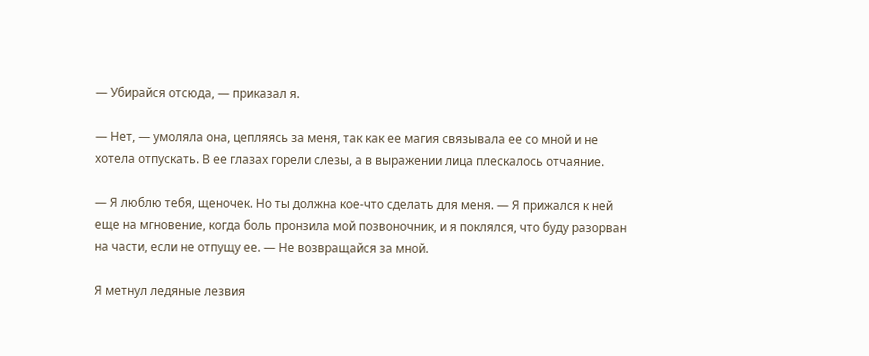— Убирайся отсюда, — приказал я.

— Нет, — умоляла она, цепляясь за меня, так как ее магия связывала ее со мной и не хотела отпускать. В ее глазах горели слезы, а в выражении лица плескалось отчаяние.

— Я люблю тебя, щеночек. Но ты должна кое-что сделать для меня. — Я прижался к ней еще на мгновение, когда боль пронзила мой позвоночник, и я поклялся, что буду разорван на части, если не отпущу ее. — Не возвращайся за мной.

Я метнул ледяные лезвия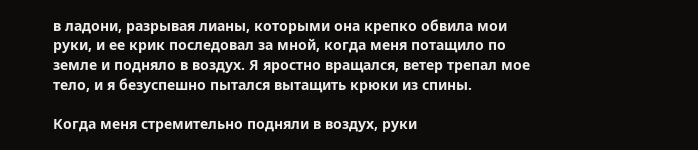в ладони, разрывая лианы, которыми она крепко обвила мои руки, и ее крик последовал за мной, когда меня потащило по земле и подняло в воздух. Я яростно вращался, ветер трепал мое тело, и я безуспешно пытался вытащить крюки из спины.

Когда меня стремительно подняли в воздух, руки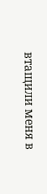втащили меня в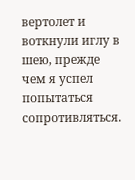вертолет и воткнули иглу в шею, прежде чем я успел попытаться сопротивляться.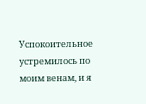Успокоительное устремилось по моим венам, и я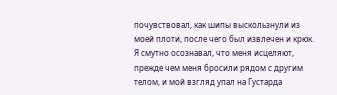почувствовал, как шипы выскользнули из моей плоти, после чего был извлечен и крюк. Я смутно осознавал, что меня исцеляют, прежде чем меня бросили рядом с другим телом, и мой взгляд упал на Густарда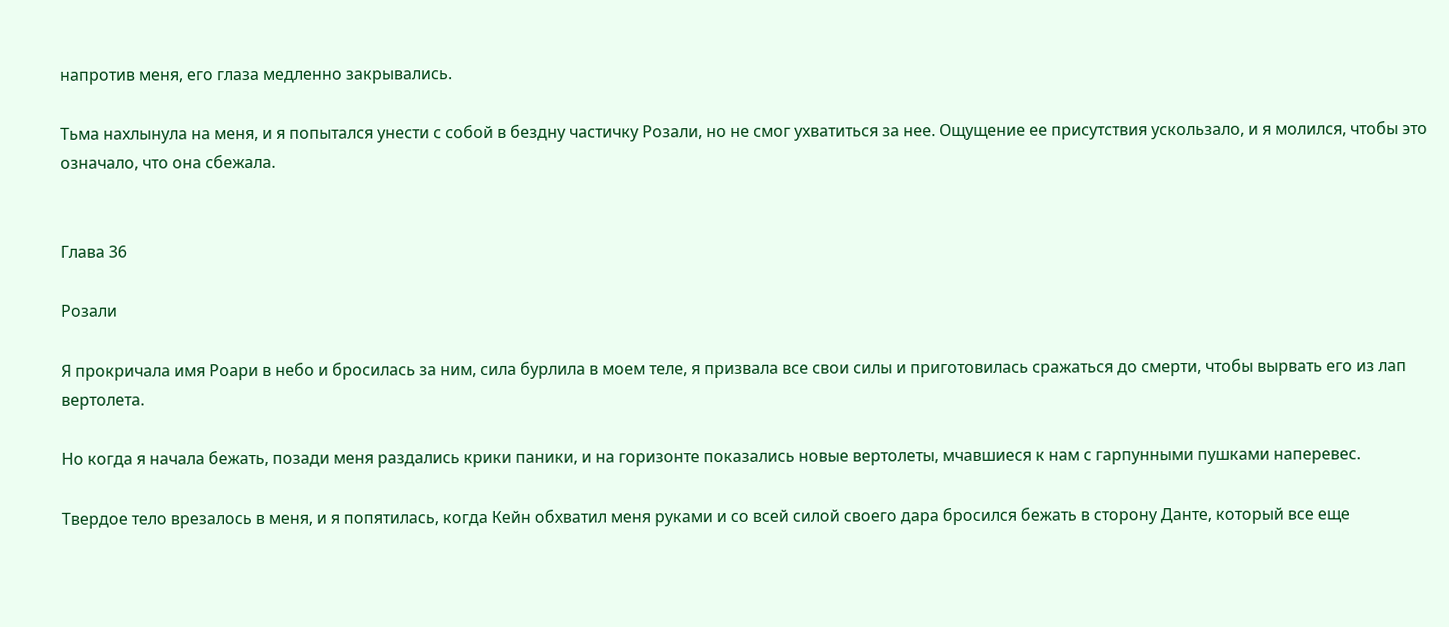напротив меня, его глаза медленно закрывались.

Тьма нахлынула на меня, и я попытался унести с собой в бездну частичку Розали, но не смог ухватиться за нее. Ощущение ее присутствия ускользало, и я молился, чтобы это означало, что она сбежала.


Глава 36

Розали

Я прокричала имя Роари в небо и бросилась за ним, сила бурлила в моем теле, я призвала все свои силы и приготовилась сражаться до смерти, чтобы вырвать его из лап вертолета.

Но когда я начала бежать, позади меня раздались крики паники, и на горизонте показались новые вертолеты, мчавшиеся к нам с гарпунными пушками наперевес.

Твердое тело врезалось в меня, и я попятилась, когда Кейн обхватил меня руками и со всей силой своего дара бросился бежать в сторону Данте, который все еще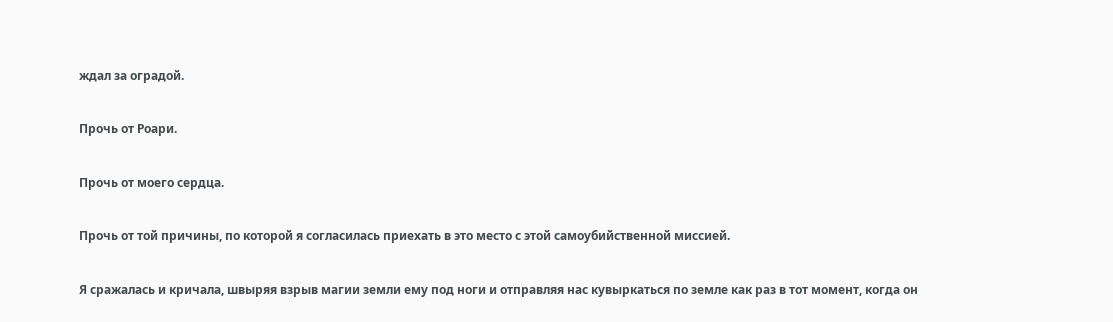ждал за оградой.

Прочь от Роари.

Прочь от моего сердца.

Прочь от той причины, по которой я согласилась приехать в это место с этой самоубийственной миссией.

Я сражалась и кричала, швыряя взрыв магии земли ему под ноги и отправляя нас кувыркаться по земле как раз в тот момент, когда он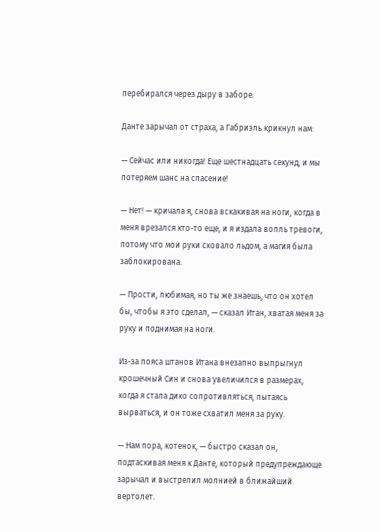перебирался через дыру в заборе.

Данте зарычал от страха, а Габриэль крикнул нам:

— Сейчас или никогда! Еще шестнадцать секунд, и мы потеряем шанс на спасение!

— Нет! — кричала я, снова вскакивая на ноги, когда в меня врезался кто-то еще, и я издала вопль тревоги, потому что мои руки сковало льдом, а магия была заблокирована.

— Прости, любимая, но ты же знаешь, что он хотел бы, чтобы я это сделал, — сказал Итан, хватая меня за руку и поднимая на ноги.

Из-за пояса штанов Итана внезапно выпрыгнул крошечный Син и снова увеличился в размерах, когда я стала дико сопротивляться, пытаясь вырваться, и он тоже схватил меня за руку.

— Нам пора, котенок, — быстро сказал он, подтаскивая меня к Данте, который предупреждающе зарычал и выстрелил молнией в ближайший вертолет.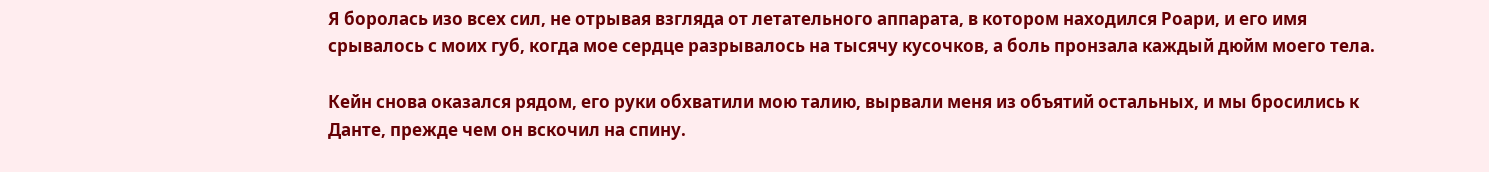Я боролась изо всех сил, не отрывая взгляда от летательного аппарата, в котором находился Роари, и его имя срывалось с моих губ, когда мое сердце разрывалось на тысячу кусочков, а боль пронзала каждый дюйм моего тела.

Кейн снова оказался рядом, его руки обхватили мою талию, вырвали меня из объятий остальных, и мы бросились к Данте, прежде чем он вскочил на спину.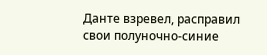Данте взревел, расправил свои полуночно-синие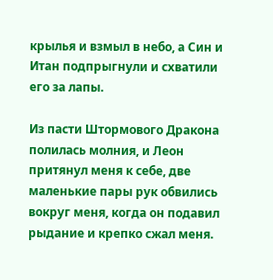крылья и взмыл в небо, а Син и Итан подпрыгнули и схватили его за лапы.

Из пасти Штормового Дракона полилась молния, и Леон притянул меня к себе, две маленькие пары рук обвились вокруг меня, когда он подавил рыдание и крепко сжал меня.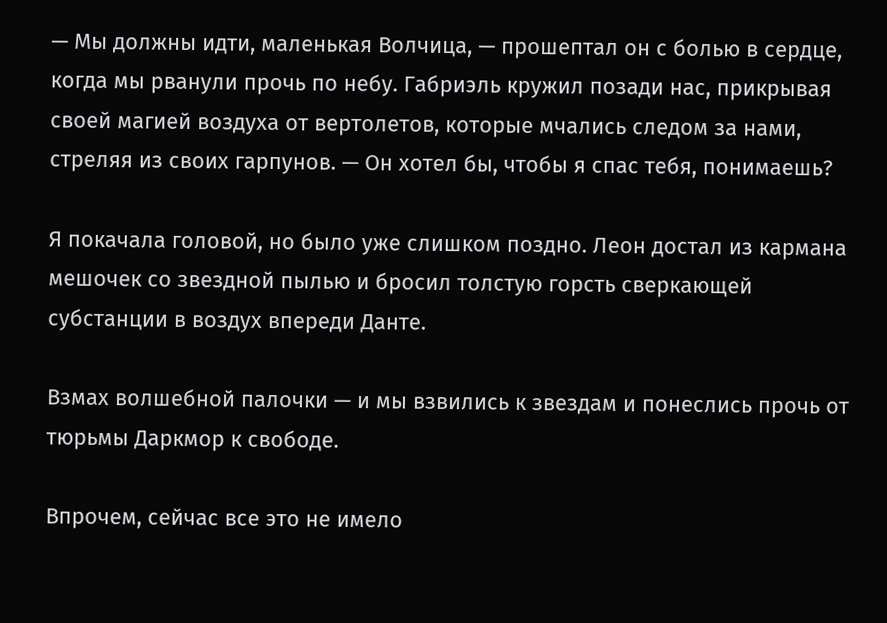— Мы должны идти, маленькая Волчица, — прошептал он с болью в сердце, когда мы рванули прочь по небу. Габриэль кружил позади нас, прикрывая своей магией воздуха от вертолетов, которые мчались следом за нами, стреляя из своих гарпунов. — Он хотел бы, чтобы я спас тебя, понимаешь?

Я покачала головой, но было уже слишком поздно. Леон достал из кармана мешочек со звездной пылью и бросил толстую горсть сверкающей субстанции в воздух впереди Данте.

Взмах волшебной палочки — и мы взвились к звездам и понеслись прочь от тюрьмы Даркмор к свободе.

Впрочем, сейчас все это не имело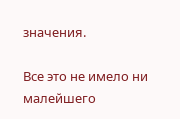значения.

Все это не имело ни малейшего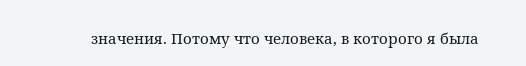значения. Потому что человека, в которого я была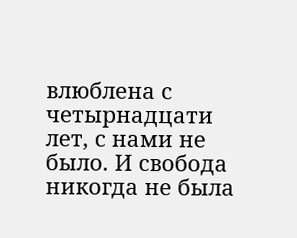влюблена с четырнадцати лет, с нами не было. И свобода никогда не была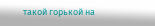такой горькой на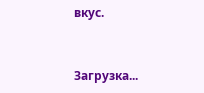вкус.


Загрузка...